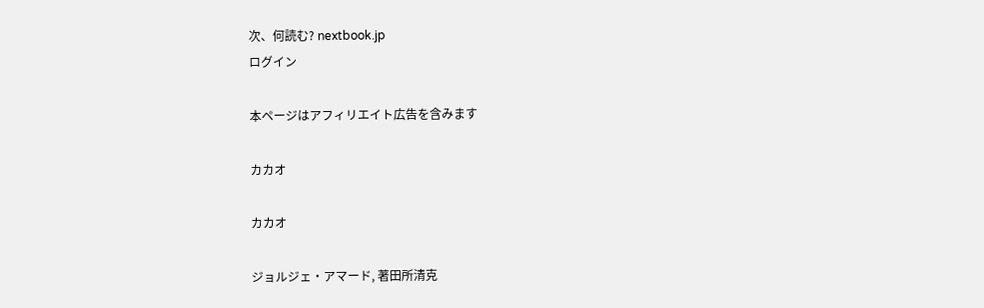次、何読む? nextbook.jp
ログイン

本ページはアフィリエイト広告を含みます

カカオ

カカオ

ジョルジェ・アマード, 著田所清克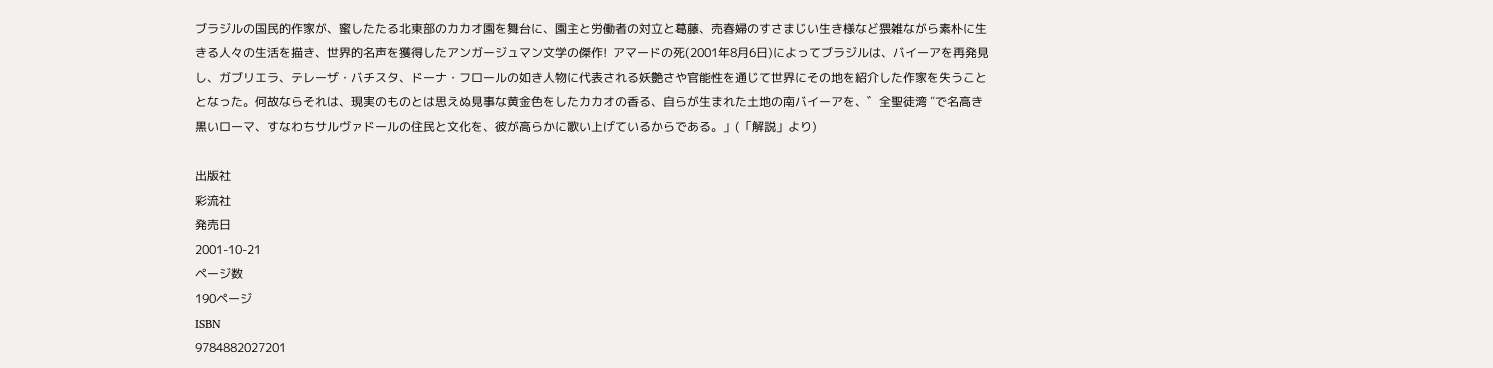ブラジルの国民的作家が、蜜したたる北東部のカカオ園を舞台に、園主と労働者の対立と葛藤、売春婦のすさまじい生き様など猥雑ながら素朴に生きる人々の生活を描き、世界的名声を獲得したアンガージュマン文学の傑作!  アマードの死(2001年8月6日)によってブラジルは、バイーアを再発見し、ガブリエラ、テレーザ・バチスタ、ドーナ・フロールの如き人物に代表される妖艶さや官能性を通じて世界にその地を紹介した作家を失うこととなった。何故ならそれは、現実のものとは思えぬ見事な黄金色をしたカカオの香る、自らが生まれた土地の南バイーアを、゛全聖徒湾 ″で名高き黒いローマ、すなわちサルヴァドールの住民と文化を、彼が高らかに歌い上げているからである。」(「解説」より)

出版社
彩流社
発売日
2001-10-21
ページ数
190ページ
ISBN
9784882027201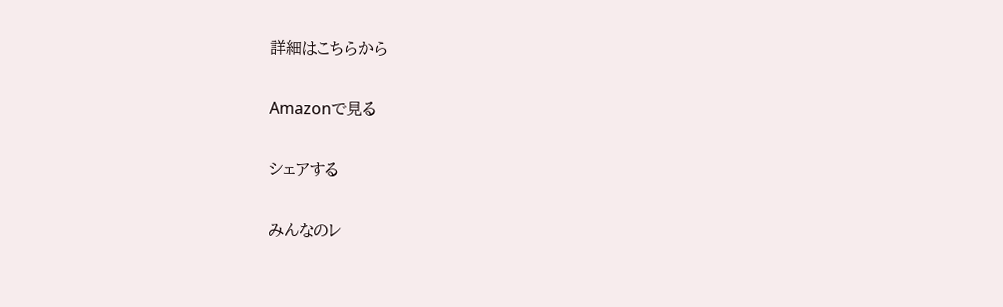詳細はこちらから

Amazonで見る

シェアする

みんなのレ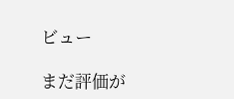ビュー

まだ評価が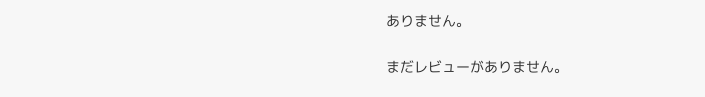ありません。

まだレビューがありません。